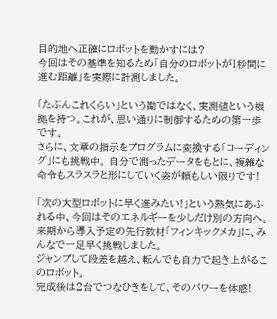目的地へ正確にロボットを動かすには?
今回はその基準を知るため「自分のロボットが1秒間に進む距離」を実際に計測しました。

「たぶんこれくらい」という勘ではなく、実測値という根拠を持つ。これが、思い通りに制御するための第一歩です。
さらに、文章の指示をプログラムに変換する「コーディング」にも挑戦中。 自分で測ったデータをもとに、複雑な命令もスラスラと形にしていく姿が頼もしい限りです!

「次の大型ロボットに早く進みたい!」という熱気にあふれる中、今回はそのエネルギーを少しだけ別の方向へ。
来期から導入予定の先行教材「フィンキックメカ」に、みんなで一足早く挑戦しました。
ジャンプして段差を越え、転んでも自力で起き上がるこのロボット。
完成後は2台でつなひきをして、そのパワーを体感!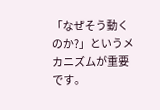「なぜそう動くのか?」というメカニズムが重要です。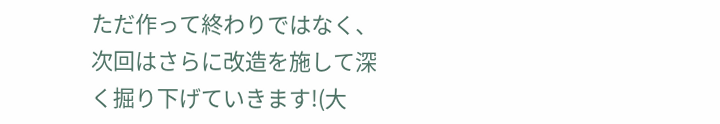ただ作って終わりではなく、次回はさらに改造を施して深く掘り下げていきます!(大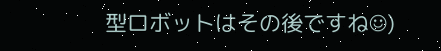型ロボットはその後ですね☺)